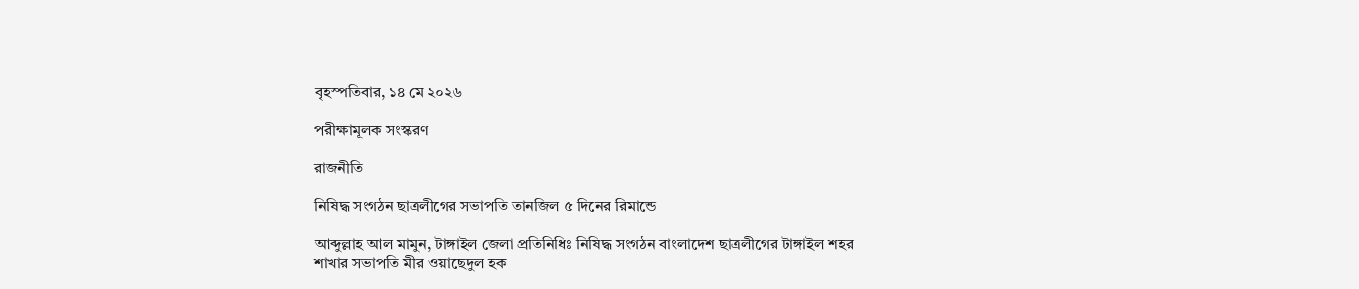বৃহস্পতিবার, ১৪ মে ২০২৬

পরীক্ষামূলক সংস্করণ

রাজনীতি

নিষিদ্ধ সংগঠন ছাত্রলীগের সভাপতি তানজিল ৫ দিনের রিমান্ডে

আব্দুল্লাহ আল মামুন, টাঙ্গাইল জেলা প্রতিনিধিঃ নিষিদ্ধ সংগঠন বাংলাদেশ ছাত্রলীগের টাঙ্গাইল শহর শাখার সভাপতি মীর ওয়াছেদুল হক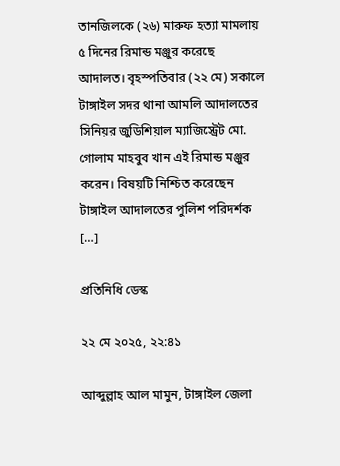তানজিলকে (২৬) মারুফ হত্যা মামলায় ৫ দিনের রিমান্ড মঞ্জুর করেছে আদালত। বৃহস্পতিবার (২২ মে) সকালে টাঙ্গাইল সদর থানা আমলি আদালতের সিনিয়র জুডিশিয়াল ম্যাজিস্ট্রেট মো. গোলাম মাহবুব খান এই রিমান্ড মঞ্জুর করেন। বিষয়টি নিশ্চিত করেছেন টাঙ্গাইল আদালতের পুলিশ পরিদর্শক […]

প্রতিনিধি ডেস্ক

২২ মে ২০২৫, ২২:৪১

আব্দুল্লাহ আল মামুন, টাঙ্গাইল জেলা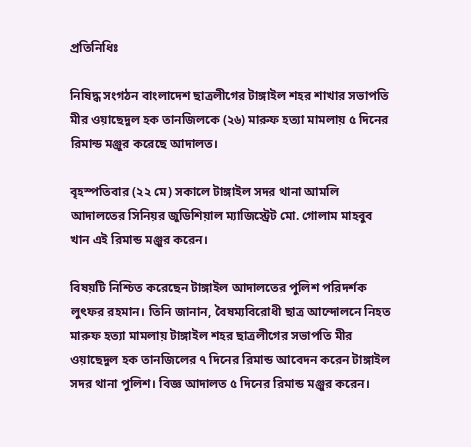প্রতিনিধিঃ

নিষিদ্ধ সংগঠন বাংলাদেশ ছাত্রলীগের টাঙ্গাইল শহর শাখার সভাপতি মীর ওয়াছেদুল হক তানজিলকে (২৬) মারুফ হত্যা মামলায় ৫ দিনের রিমান্ড মঞ্জুর করেছে আদালত।

বৃহস্পতিবার (২২ মে) সকালে টাঙ্গাইল সদর থানা আমলি আদালতের সিনিয়র জুডিশিয়াল ম্যাজিস্ট্রেট মো. গোলাম মাহবুব খান এই রিমান্ড মঞ্জুর করেন।

বিষয়টি নিশ্চিত করেছেন টাঙ্গাইল আদালতের পুলিশ পরিদর্শক লুৎফর রহমান। তিনি জানান, বৈষম্যবিরোধী ছাত্র আন্দোলনে নিহত মারুফ হত্যা মামলায় টাঙ্গাইল শহর ছাত্রলীগের সভাপতি মীর ওয়াছেদুল হক তানজিলের ৭ দিনের রিমান্ড আবেদন করেন টাঙ্গাইল সদর থানা পুলিশ। বিজ্ঞ আদালত ৫ দিনের রিমান্ড মঞ্জুর করেন।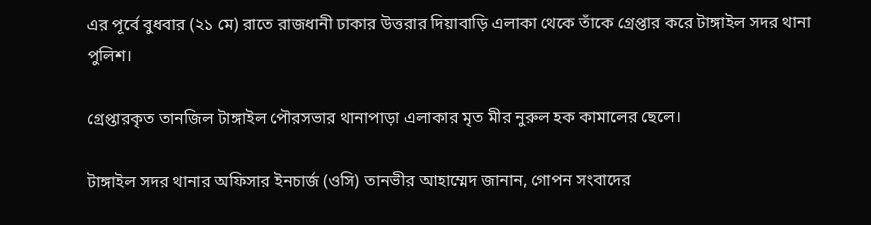এর পূর্বে বুধবার (২১ মে) রাতে রাজধানী ঢাকার উত্তরার দিয়াবাড়ি এলাকা থেকে তাঁকে গ্রেপ্তার করে টাঙ্গাইল সদর থানা পুলিশ।

গ্রেপ্তারকৃত তানজিল টাঙ্গাইল পৌরসভার থানাপাড়া এলাকার মৃত মীর নুরুল হক কামালের ছেলে।

টাঙ্গাইল সদর থানার অফিসার ইনচার্জ (ওসি) তানভীর আহাম্মেদ জানান, গোপন সংবাদের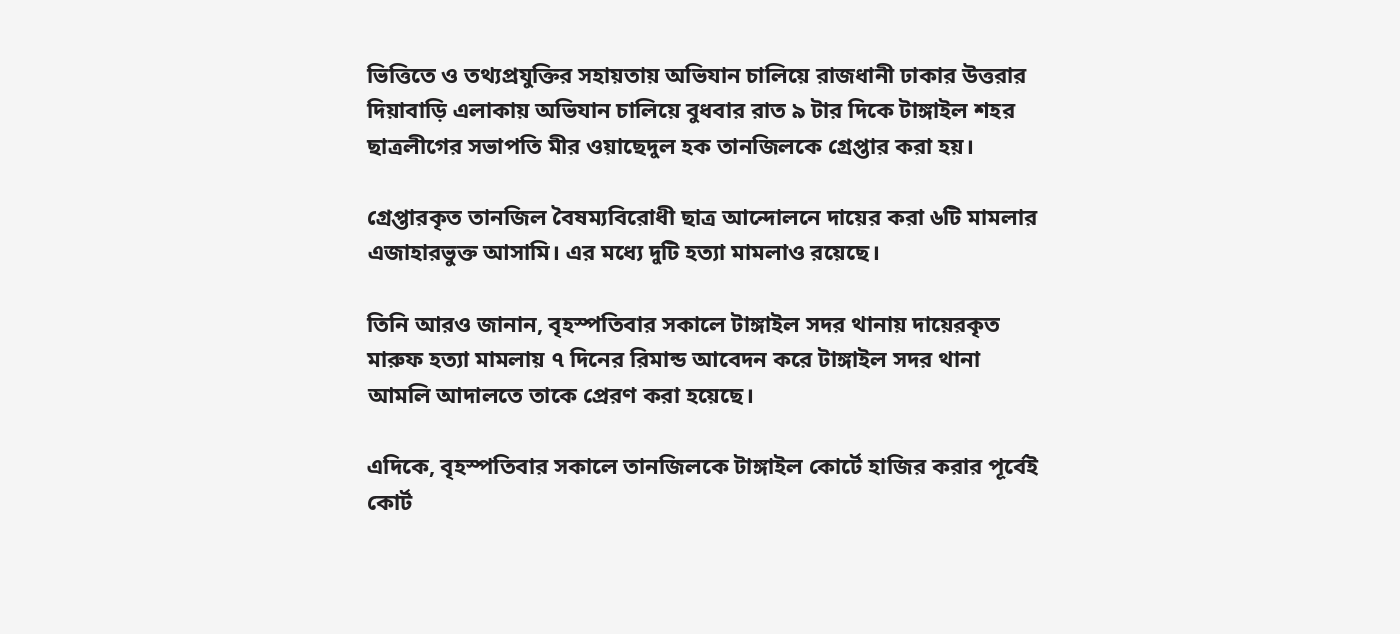ভিত্তিতে ও তথ্যপ্রযুক্তির সহায়তায় অভিযান চালিয়ে রাজধানী ঢাকার উত্তরার দিয়াবাড়ি এলাকায় অভিযান চালিয়ে বুধবার রাত ৯ টার দিকে টাঙ্গাইল শহর ছাত্রলীগের সভাপতি মীর ওয়াছেদুল হক তানজিলকে গ্রেপ্তার করা হয়।

গ্রেপ্তারকৃত তানজিল বৈষম্যবিরোধী ছাত্র আন্দোলনে দায়ের করা ৬টি মামলার এজাহারভুক্ত আসামি। এর মধ্যে দুটি হত্যা মামলাও রয়েছে।

তিনি আরও জানান, বৃহস্পতিবার সকালে টাঙ্গাইল সদর থানায় দায়েরকৃত মারুফ হত্যা মামলায় ৭ দিনের রিমান্ড আবেদন করে টাঙ্গাইল সদর থানা আমলি আদালতে তাকে প্রেরণ করা হয়েছে।

এদিকে, বৃহস্পতিবার সকালে তানজিলকে টাঙ্গাইল কোর্টে হাজির করার পূর্বেই কোর্ট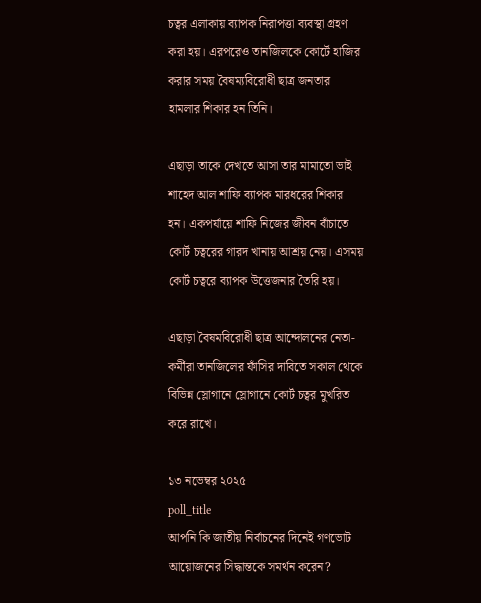চত্বর এলাকায় ব্যাপক নিরাপত্তা ব্যবস্থা গ্রহণ করা হয়। এরপরেও তানজিলকে কোর্টে হাজির করার সময় বৈষম্যবিরোধী ছাত্র জনতার হামলার শিকার হন তিনি।

এছাড়া তাকে দেখতে আসা তার মামাতো ভাই শাহেদ আল শাফি ব্যাপক মারধরের শিকার হন। একপর্যায়ে শাফি নিজের জীবন বাঁচাতে কোর্ট চত্বরের গারদ খানায় আশ্রয় নেয়। এসময় কোর্ট চত্বরে ব্যাপক উত্তেজনার তৈরি হয়।

এছাড়া বৈষমবিরোধী ছাত্র আন্দোলনের নেতা-কর্মীরা তানজিলের ফাঁসির দাবিতে সকাল থেকে বিভিন্ন স্লোগানে স্লোগানে কোর্ট চত্বর মুখরিত করে রাখে।

১৩ নভেম্বর ২০২৫
poll_title
আপনি কি জাতীয় নির্বাচনের দিনেই গণভোট আয়োজনের সিদ্ধান্তকে সমর্থন করেন?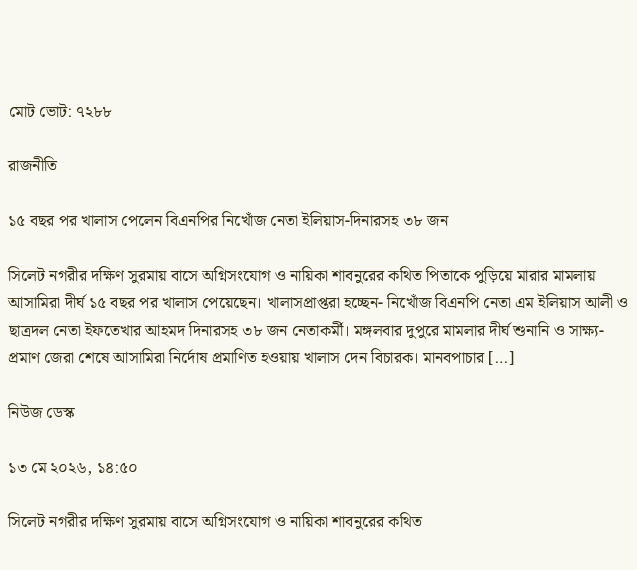মোট ভোট: ৭২৮৮

রাজনীতি

১৫ বছর পর খালাস পেলেন বিএনপির নিখোঁজ নেতা ইলিয়াস-দিনারসহ ৩৮ জন

সিলেট নগরীর দক্ষিণ সুরমায় বাসে অগ্নিসংযোগ ও নায়িকা শাবনুরের কথিত পিতাকে পুড়িয়ে মারার মামলায় আসামিরা দীর্ঘ ১৫ বছর পর খালাস পেয়েছেন। খালাসপ্রাপ্তরা হচ্ছেন- নিখোঁজ বিএনপি নেতা এম ইলিয়াস আলী ও ছাত্রদল নেতা ইফতেখার আহমদ দিনারসহ ৩৮ জন নেতাকর্মী। মঙ্গলবার দুপুরে মামলার দীর্ঘ শুনানি ও সাক্ষ্য-প্রমাণ জেরা শেষে আসামিরা নির্দোষ প্রমাণিত হওয়ায় খালাস দেন বিচারক। মানবপাচার […]

নিউজ ডেস্ক

১৩ মে ২০২৬, ১৪:৫০

সিলেট নগরীর দক্ষিণ সুরমায় বাসে অগ্নিসংযোগ ও নায়িকা শাবনুরের কথিত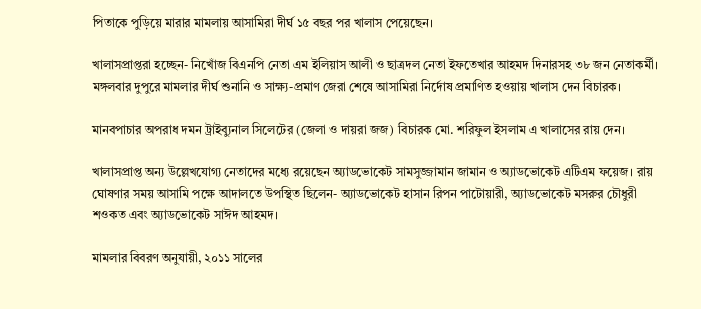পিতাকে পুড়িয়ে মারার মামলায় আসামিরা দীর্ঘ ১৫ বছর পর খালাস পেয়েছেন।

খালাসপ্রাপ্তরা হচ্ছেন- নিখোঁজ বিএনপি নেতা এম ইলিয়াস আলী ও ছাত্রদল নেতা ইফতেখার আহমদ দিনারসহ ৩৮ জন নেতাকর্মী। মঙ্গলবার দুপুরে মামলার দীর্ঘ শুনানি ও সাক্ষ্য-প্রমাণ জেরা শেষে আসামিরা নির্দোষ প্রমাণিত হওয়ায় খালাস দেন বিচারক।

মানবপাচার অপরাধ দমন ট্রাইব্যুনাল সিলেটের (জেলা ও দায়রা জজ) বিচারক মো. শরিফুল ইসলাম এ খালাসের রায় দেন।

খালাসপ্রাপ্ত অন্য উল্লেখযোগ্য নেতাদের মধ্যে রয়েছেন অ্যাডভোকেট সামসুজ্জামান জামান ও অ্যাডভোকেট এটিএম ফয়েজ। রায় ঘোষণার সময় আসামি পক্ষে আদালতে উপস্থিত ছিলেন- অ্যাডভোকেট হাসান রিপন পাটোয়ারী, অ্যাডভোকেট মসরুর চৌধুরী শওকত এবং অ্যাডভোকেট সাঈদ আহমদ।

মামলার বিবরণ অনুযায়ী, ২০১১ সালের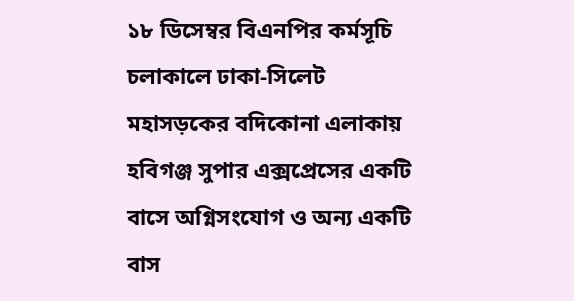১৮ ডিসেম্বর বিএনপির কর্মসূচি চলাকালে ঢাকা-সিলেট মহাসড়কের বদিকোনা এলাকায় হবিগঞ্জ সুপার এক্সপ্রেসের একটি বাসে অগ্নিসংযোগ ও অন্য একটি বাস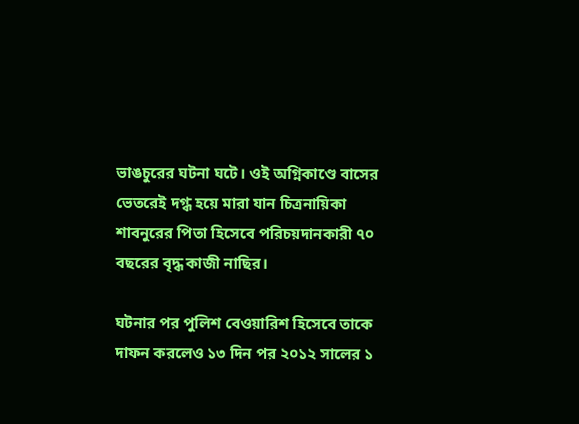ভাঙচুরের ঘটনা ঘটে। ওই অগ্নিকাণ্ডে বাসের ভেতরেই দগ্ধ হয়ে মারা যান চিত্রনায়িকা শাবনুরের পিতা হিসেবে পরিচয়দানকারী ৭০ বছরের বৃদ্ধ কাজী নাছির।

ঘটনার পর পুলিশ বেওয়ারিশ হিসেবে তাকে দাফন করলেও ১৩ দিন পর ২০১২ সালের ১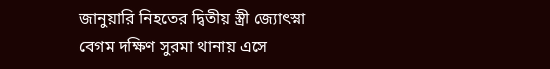জানুয়ারি নিহতের দ্বিতীয় স্ত্রী জ্যোৎস্না বেগম দক্ষিণ সুরমা থানায় এসে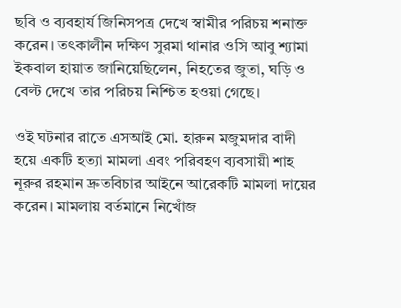ছবি ও ব্যবহার্য জিনিসপত্র দেখে স্বামীর পরিচয় শনাক্ত করেন। তৎকালীন দক্ষিণ সুরমা থানার ওসি আবু শ্যামা ইকবাল হায়াত জানিয়েছিলেন, নিহতের জুতা, ঘড়ি ও বেল্ট দেখে তার পরিচয় নিশ্চিত হওয়া গেছে।

ওই ঘটনার রাতে এসআই মো. হারুন মজুমদার বাদী হয়ে একটি হত্যা মামলা এবং পরিবহণ ব্যবসায়ী শাহ নূরুর রহমান দ্রুতবিচার আইনে আরেকটি মামলা দায়ের করেন। মামলায় বর্তমানে নিখোঁজ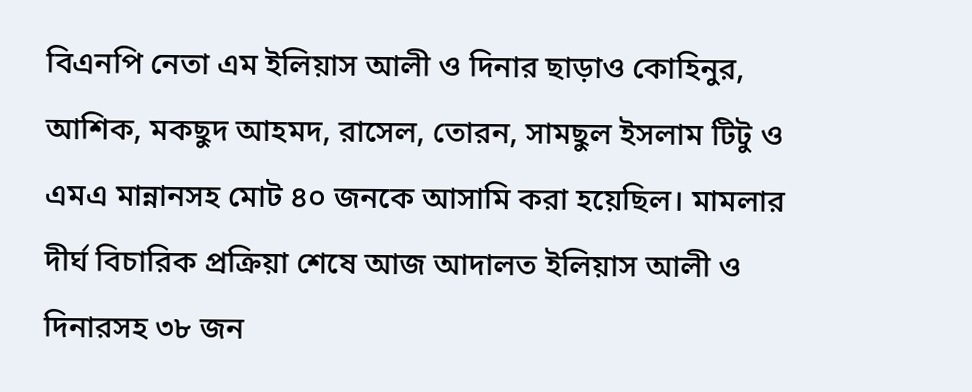বিএনপি নেতা এম ইলিয়াস আলী ও দিনার ছাড়াও কোহিনুর, আশিক, মকছুদ আহমদ, রাসেল, তোরন, সামছুল ইসলাম টিটু ও এমএ মান্নানসহ মোট ৪০ জনকে আসামি করা হয়েছিল। মামলার দীর্ঘ বিচারিক প্রক্রিয়া শেষে আজ আদালত ইলিয়াস আলী ও দিনারসহ ৩৮ জন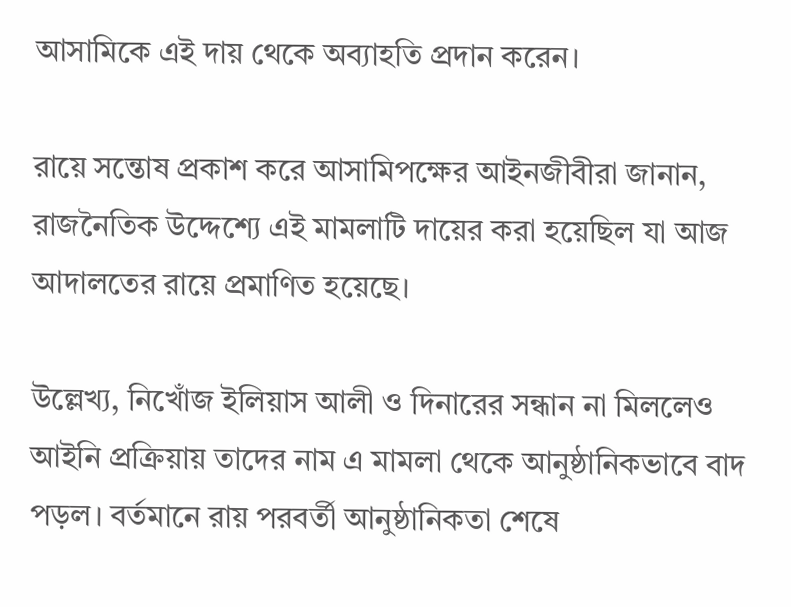আসামিকে এই দায় থেকে অব্যাহতি প্রদান করেন।

রায়ে সন্তোষ প্রকাশ করে আসামিপক্ষের আইনজীবীরা জানান, রাজনৈতিক উদ্দেশ্যে এই মামলাটি দায়ের করা হয়েছিল যা আজ আদালতের রায়ে প্রমাণিত হয়েছে।

উল্লেখ্য, নিখোঁজ ইলিয়াস আলী ও দিনারের সন্ধান না মিললেও আইনি প্রক্রিয়ায় তাদের নাম এ মামলা থেকে আনুষ্ঠানিকভাবে বাদ পড়ল। বর্তমানে রায় পরবর্তী আনুষ্ঠানিকতা শেষে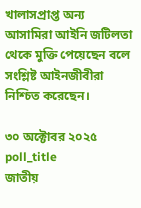খালাসপ্রাপ্ত অন্য আসামিরা আইনি জটিলতা থেকে মুক্তি পেয়েছেন বলে সংশ্লিষ্ট আইনজীবীরা নিশ্চিত করেছেন।

৩০ অক্টোবর ২০২৫
poll_title
জাতীয়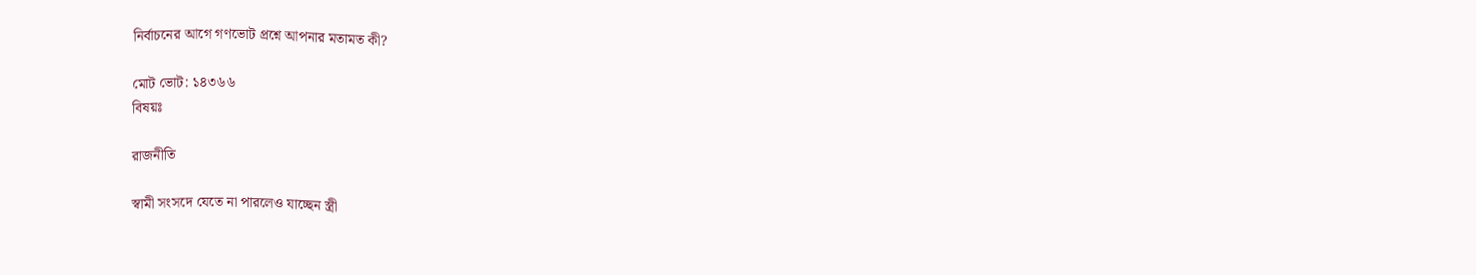নির্বাচনের আগে গণভোট প্রশ্নে আপনার মতামত কী?

মোট ভোট: ১৪৩৬৬
বিষয়ঃ

রাজনীতি

স্বামী সংসদে যেতে না পারলেও যাচ্ছেন স্ত্রী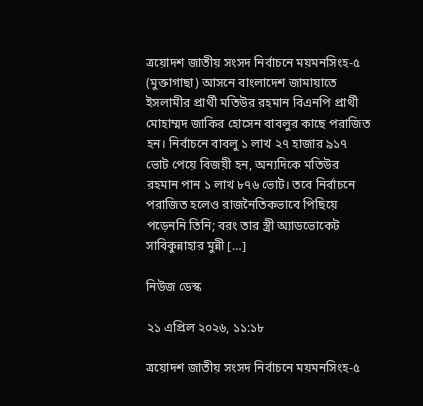ত্রয়োদশ জাতীয় সংসদ নির্বাচনে ময়মনসিংহ-৫ (মুক্তাগাছা) আসনে বাংলাদেশ জামায়াতে ইসলামীর প্রার্থী মতিউর রহমান বিএনপি প্রার্থী মোহাম্মদ জাকির হোসেন বাবলুর কাছে পরাজিত হন। নির্বাচনে বাবলু ১ লাখ ২৭ হাজার ৯১৭ ভোট পেয়ে বিজয়ী হন, অন্যদিকে মতিউর রহমান পান ১ লাখ ৮৭৬ ভোট। তবে নির্বাচনে পরাজিত হলেও রাজনৈতিকভাবে পিছিয়ে পড়েননি তিনি; বরং তার স্ত্রী অ্যাডভোকেট সাবিকুন্নাহার মুন্নী […]

নিউজ ডেস্ক

২১ এপ্রিল ২০২৬, ১১:১৮

ত্রয়োদশ জাতীয় সংসদ নির্বাচনে ময়মনসিংহ-৫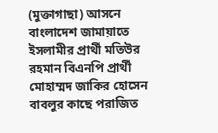(মুক্তাগাছা) আসনে বাংলাদেশ জামায়াতে ইসলামীর প্রার্থী মতিউর রহমান বিএনপি প্রার্থী মোহাম্মদ জাকির হোসেন বাবলুর কাছে পরাজিত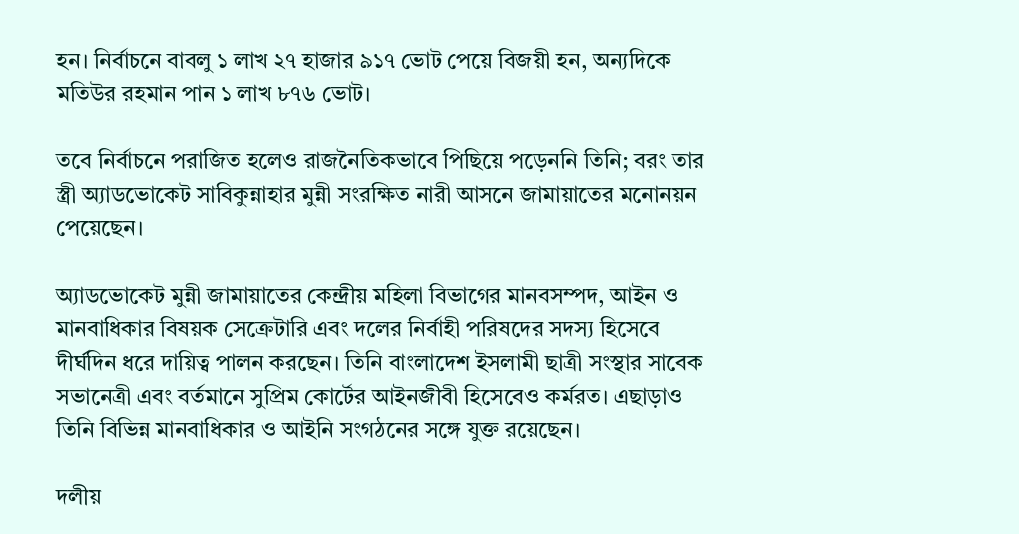হন। নির্বাচনে বাবলু ১ লাখ ২৭ হাজার ৯১৭ ভোট পেয়ে বিজয়ী হন, অন্যদিকে মতিউর রহমান পান ১ লাখ ৮৭৬ ভোট।

তবে নির্বাচনে পরাজিত হলেও রাজনৈতিকভাবে পিছিয়ে পড়েননি তিনি; বরং তার স্ত্রী অ্যাডভোকেট সাবিকুন্নাহার মুন্নী সংরক্ষিত নারী আসনে জামায়াতের মনোনয়ন পেয়েছেন।

অ্যাডভোকেট মুন্নী জামায়াতের কেন্দ্রীয় মহিলা বিভাগের মানবসম্পদ, আইন ও মানবাধিকার বিষয়ক সেক্রেটারি এবং দলের নির্বাহী পরিষদের সদস্য হিসেবে দীর্ঘদিন ধরে দায়িত্ব পালন করছেন। তিনি বাংলাদেশ ইসলামী ছাত্রী সংস্থার সাবেক সভানেত্রী এবং বর্তমানে সুপ্রিম কোর্টের আইনজীবী হিসেবেও কর্মরত। এছাড়াও তিনি বিভিন্ন মানবাধিকার ও আইনি সংগঠনের সঙ্গে যুক্ত রয়েছেন।

দলীয়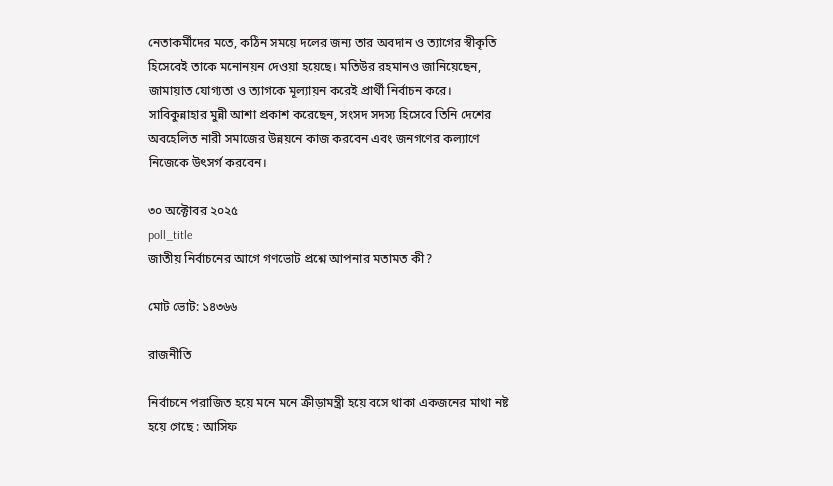নেতাকর্মীদের মতে, কঠিন সময়ে দলের জন্য তার অবদান ও ত্যাগের স্বীকৃতি হিসেবেই তাকে মনোনয়ন দেওয়া হয়েছে। মতিউর রহমানও জানিয়েছেন, জামায়াত যোগ্যতা ও ত্যাগকে মূল্যায়ন করেই প্রার্থী নির্বাচন করে। সাবিকুন্নাহার মুন্নী আশা প্রকাশ করেছেন, সংসদ সদস্য হিসেবে তিনি দেশের অবহেলিত নারী সমাজের উন্নয়নে কাজ করবেন এবং জনগণের কল্যাণে নিজেকে উৎসর্গ করবেন।

৩০ অক্টোবর ২০২৫
poll_title
জাতীয় নির্বাচনের আগে গণভোট প্রশ্নে আপনার মতামত কী?

মোট ভোট: ১৪৩৬৬

রাজনীতি

নির্বাচনে পরাজিত হয়ে মনে মনে ক্রীড়ামন্ত্রী হয়ে বসে থাকা একজনের মাথা নষ্ট হয়ে গেছে : আসিফ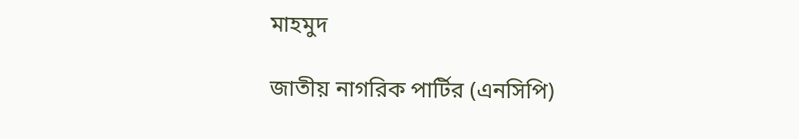মাহমুদ

জাতীয় নাগরিক পার্টির (এনসিপি)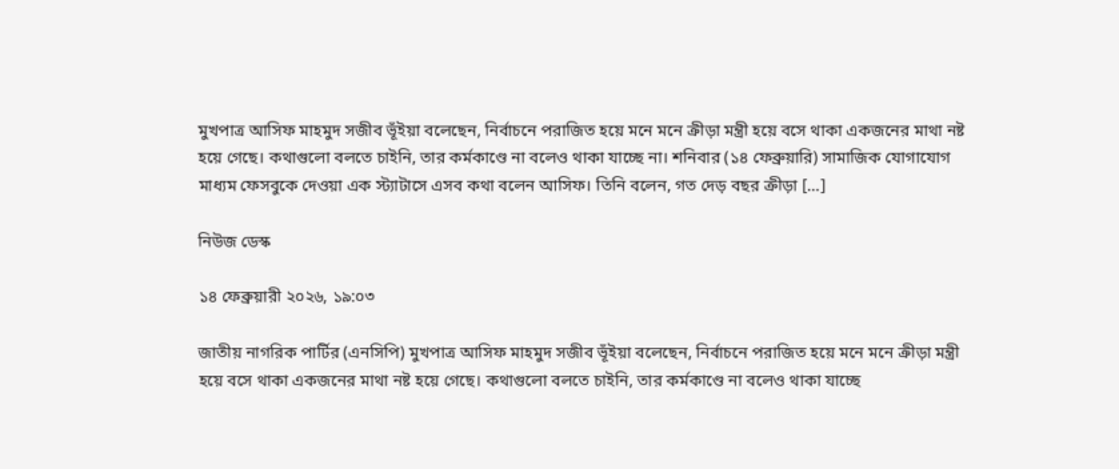মুখপাত্র আসিফ মাহমুদ সজীব ভূঁইয়া বলেছেন, নির্বাচনে পরাজিত হয়ে মনে মনে ক্রীড়া মন্ত্রী হয়ে বসে থাকা একজনের মাথা নষ্ট হয়ে গেছে। কথাগুলো বলতে চাইনি, তার কর্মকাণ্ডে না বলেও থাকা যাচ্ছে না। শনিবার (১৪ ফেব্রুয়ারি) সামাজিক যোগাযোগ মাধ্যম ফেসবুকে দেওয়া এক স্ট্যাটাসে এসব কথা বলেন আসিফ। তিনি বলেন, গত দেড় বছর ক্রীড়া […]

নিউজ ডেস্ক

১৪ ফেব্রুয়ারী ২০২৬, ১৯:০৩

জাতীয় নাগরিক পার্টির (এনসিপি) মুখপাত্র আসিফ মাহমুদ সজীব ভূঁইয়া বলেছেন, নির্বাচনে পরাজিত হয়ে মনে মনে ক্রীড়া মন্ত্রী হয়ে বসে থাকা একজনের মাথা নষ্ট হয়ে গেছে। কথাগুলো বলতে চাইনি, তার কর্মকাণ্ডে না বলেও থাকা যাচ্ছে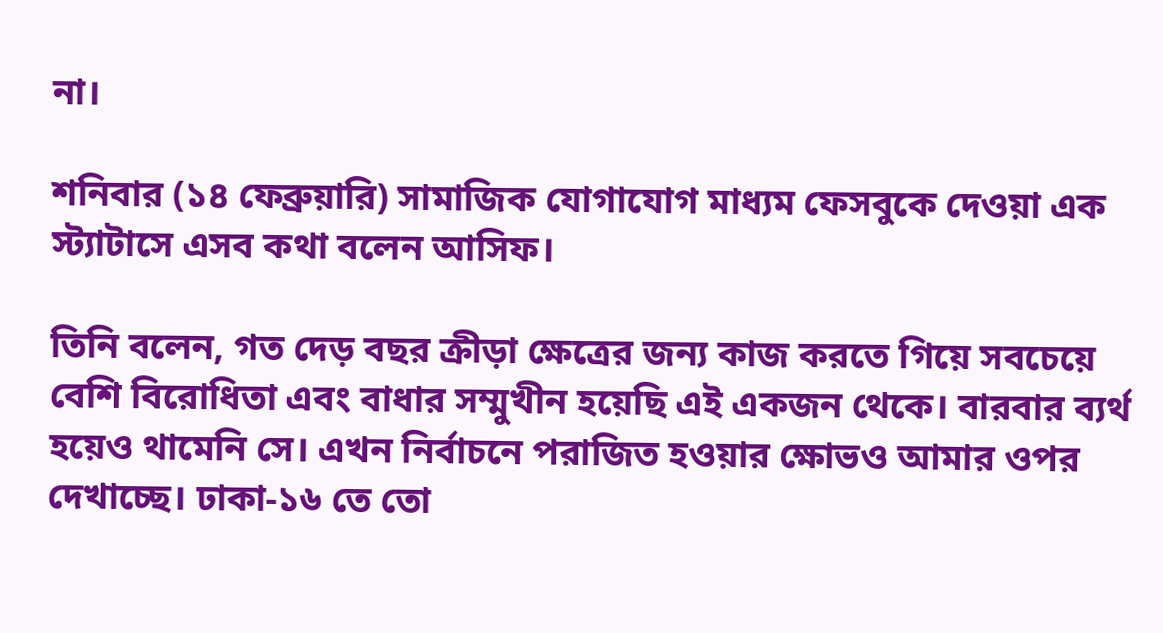না।

শনিবার (১৪ ফেব্রুয়ারি) সামাজিক যোগাযোগ মাধ্যম ফেসবুকে দেওয়া এক স্ট্যাটাসে এসব কথা বলেন আসিফ।

তিনি বলেন, গত দেড় বছর ক্রীড়া ক্ষেত্রের জন্য কাজ করতে গিয়ে সবচেয়ে বেশি বিরোধিতা এবং বাধার সম্মুখীন হয়েছি এই একজন থেকে। বারবার ব্যর্থ হয়েও থামেনি সে। এখন নির্বাচনে পরাজিত হওয়ার ক্ষোভও আমার ওপর দেখাচ্ছে। ঢাকা-১৬ তে তো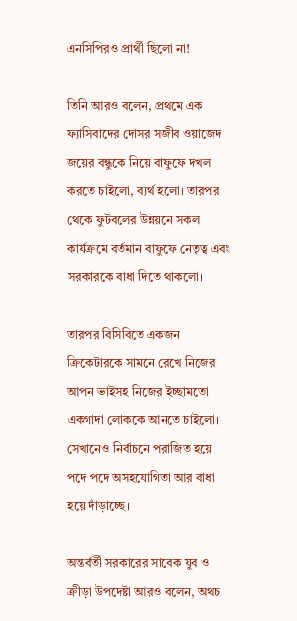এনসিপিরও প্রার্থী ছিলো না!

তিনি আরও বলেন, প্রথমে এক ফ্যাসিবাদের দোসর সজীব ওয়াজেদ জয়ের বন্ধুকে নিয়ে বাফুফে দখল করতে চাইলো, ব্যর্থ হলো। তারপর থেকে ফুটবলের উন্নয়নে সকল কার্যক্রমে বর্তমান বাফুফে নেতৃত্ব এবং সরকারকে বাধা দিতে থাকলো।

তারপর বিসিবিতে একজন ক্রিকেটারকে সামনে রেখে নিজের আপন ভাইসহ নিজের ইচ্ছামতো একগাদা লোককে আনতে চাইলো। সেখানেও নির্বাচনে পরাজিত হয়ে পদে পদে অসহযোগিতা আর বাধা হয়ে দাঁড়াচ্ছে।

অন্তর্বর্তী সরকারের সাবেক যুব ও ক্রীড়া উপদেষ্টা আরও বলেন, অথচ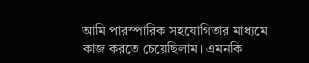আমি পারস্পারিক সহযোগিতার মাধ্যমে কাজ করতে চেয়েছিলাম। এমনকি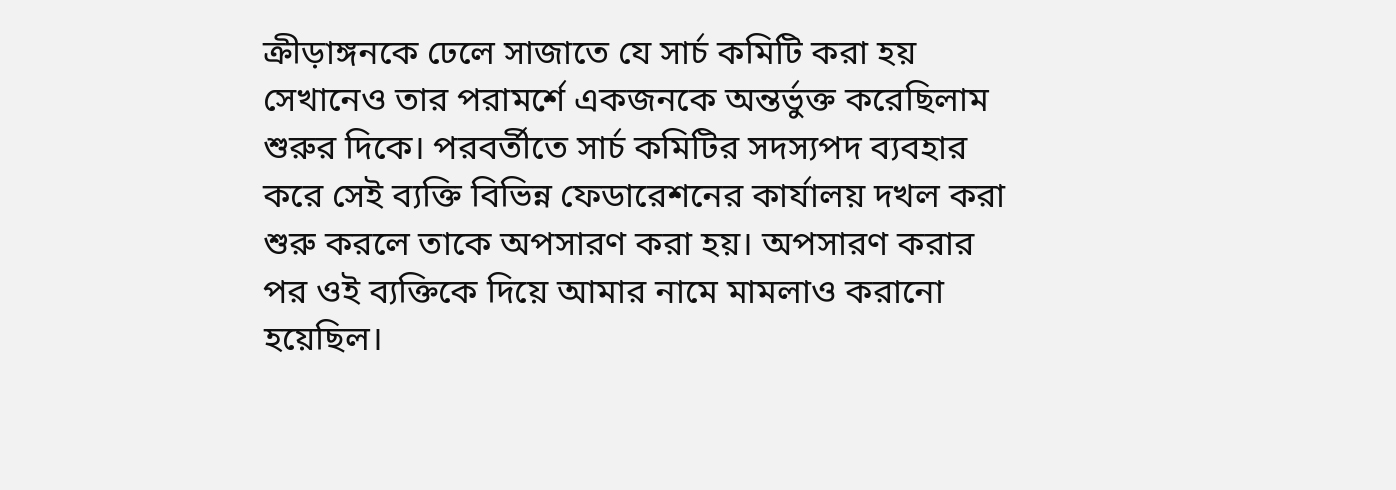ক্রীড়াঙ্গনকে ঢেলে সাজাতে যে সার্চ কমিটি করা হয় সেখানেও তার পরামর্শে একজনকে অন্তর্ভুক্ত করেছিলাম শুরুর দিকে। পরবর্তীতে সার্চ কমিটির সদস্যপদ ব্যবহার করে সেই ব্যক্তি বিভিন্ন ফেডারেশনের কার্যালয় দখল করা শুরু করলে তাকে অপসারণ করা হয়। অপসারণ করার পর ওই ব্যক্তিকে দিয়ে আমার নামে মামলাও করানো হয়েছিল।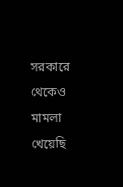সরকারে থেকেও মামলা খেয়েছি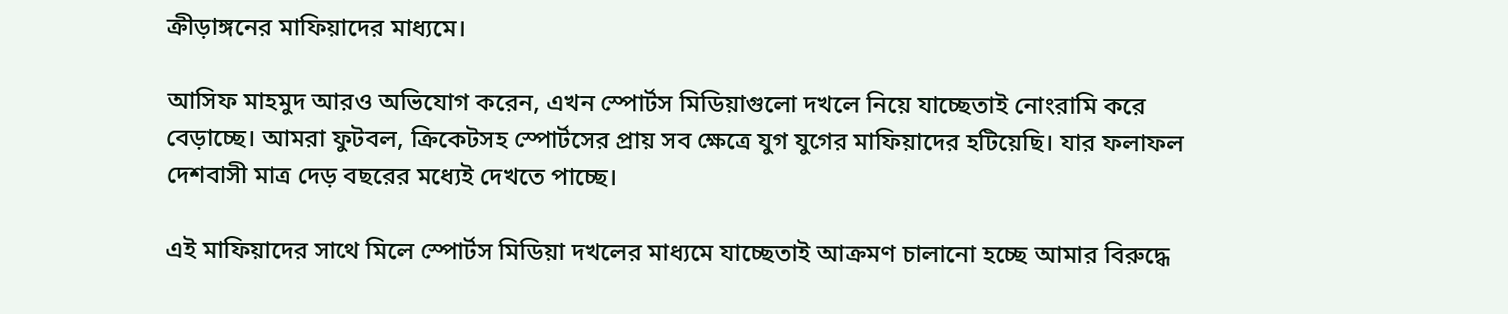ক্রীড়াঙ্গনের মাফিয়াদের মাধ্যমে।

আসিফ মাহমুদ আরও অভিযোগ করেন, এখন স্পোর্টস মিডিয়াগুলো দখলে নিয়ে যাচ্ছেতাই নোংরামি করে বেড়াচ্ছে। আমরা ফুটবল, ক্রিকেটসহ স্পোর্টসের প্রায় সব ক্ষেত্রে যুগ যুগের মাফিয়াদের হটিয়েছি। যার ফলাফল দেশবাসী মাত্র দেড় বছরের মধ্যেই দেখতে পাচ্ছে।

এই মাফিয়াদের সাথে মিলে স্পোর্টস মিডিয়া দখলের মাধ্যমে যাচ্ছেতাই আক্রমণ চালানো হচ্ছে আমার বিরুদ্ধে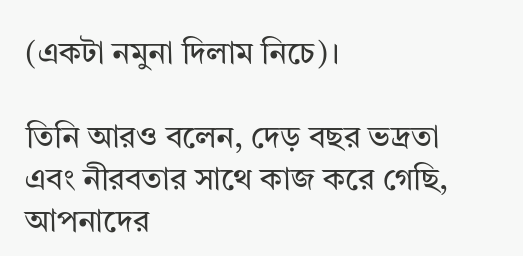(একটা নমুনা দিলাম নিচে)।

তিনি আরও বলেন, দেড় বছর ভদ্রতা এবং নীরবতার সাথে কাজ করে গেছি, আপনাদের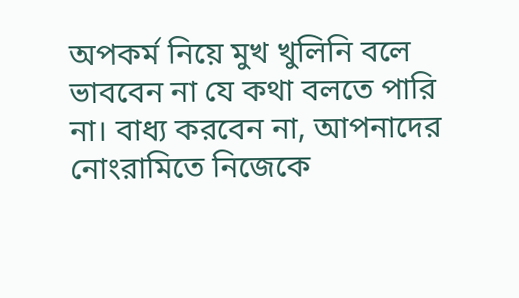অপকর্ম নিয়ে মুখ খুলিনি বলে ভাববেন না যে কথা বলতে পারি না। বাধ্য করবেন না, আপনাদের নোংরামিতে নিজেকে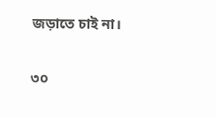জড়াতে চাই না।

৩০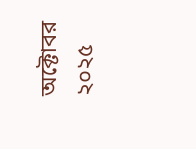অক্টোবর ২০২৫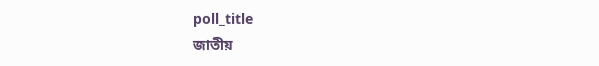poll_title
জাতীয়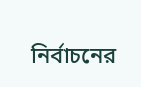নির্বাচনের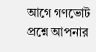আগে গণভোট প্রশ্নে আপনার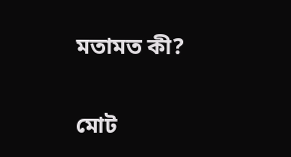মতামত কী?

মোট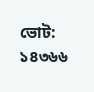ভোট: ১৪৩৬৬